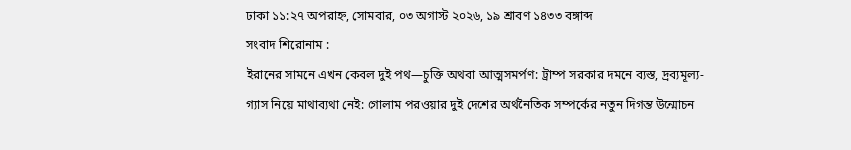ঢাকা ১১:২৭ অপরাহ্ন, সোমবার, ০৩ অগাস্ট ২০২৬, ১৯ শ্রাবণ ১৪৩৩ বঙ্গাব্দ
সংবাদ শিরোনাম :
ইরানের সামনে এখন কেবল দুই পথ—চুক্তি অথবা আত্মসমর্পণ: ট্রাম্প সরকার দমনে ব্যস্ত, দ্রব্যমূল্য-গ্যাস নিয়ে মাথাব্যথা নেই: গোলাম পরওয়ার দুই দেশের অর্থনৈতিক সম্পর্কের নতুন দিগন্ত উন্মোচন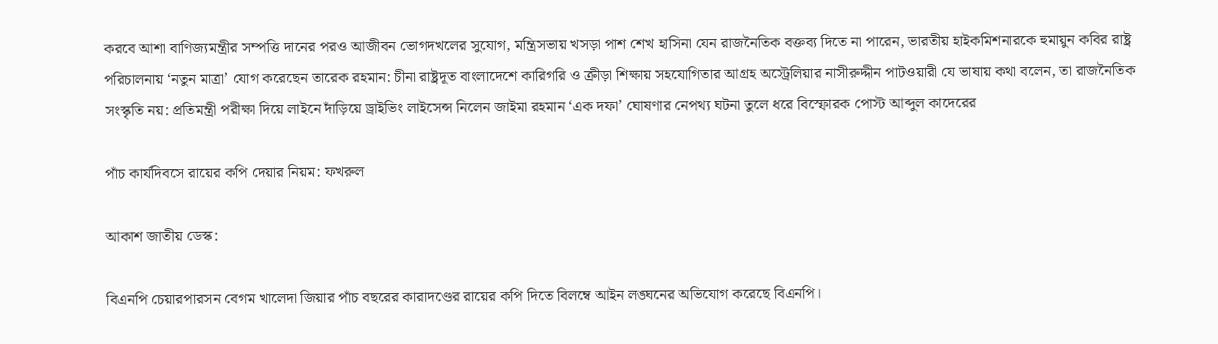করবে আশা বাণিজ্যমন্ত্রীর সম্পত্তি দানের পরও আজীবন ভোগদখলের সুযোগ, মন্ত্রিসভায় খসড়া পাশ শেখ হাসিনা যেন রাজনৈতিক বক্তব্য দিতে না পারেন, ভারতীয় হাইকমিশনারকে হুমায়ুন কবির রাষ্ট্র পরিচালনায় ‘নতুন মাত্রা’ যোগ করেছেন তারেক রহমান: চীনা রাষ্ট্রদূত বাংলাদেশে কারিগরি ও ক্রীড়া শিক্ষায় সহযোগিতার আগ্রহ অস্ট্রেলিয়ার নাসীরুদ্দীন পাটওয়ারী যে ভাষায় কথা বলেন, তা রাজনৈতিক সংস্কৃতি নয়: প্রতিমন্ত্রী পরীক্ষা দিয়ে লাইনে দাঁড়িয়ে ড্রাইভিং লাইসেন্স নিলেন জাইমা রহমান ‘এক দফা’ ঘোষণার নেপথ্য ঘটনা তুলে ধরে বিস্ফোরক পোস্ট আব্দুল কাদেরের

পাঁচ ‌কার্যদিবসে রায়ের কপি দেয়ার নিয়ম: ফখরুল

আকাশ জাতীয় ডেস্ক:

বিএনপি চেয়ারপারসন বেগম খালেদা জিয়ার পাঁচ বছরের কারাদণ্ডের রায়ের কপি দিতে বিলম্বে আইন লঙ্ঘনের অভিযোগ করেছে বিএনপি।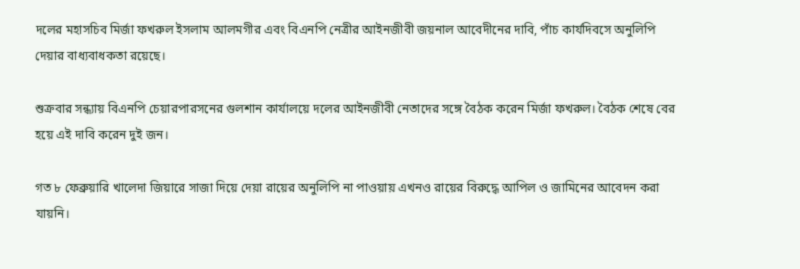দলের মহাসচিব মির্জা ফখরুল ইসলাম আলমগীর এবং বিএনপি নেত্রীর আইনজীবী জয়নাল আবেদীনের দাবি, পাঁচ কার্যদিবসে অনুলিপি দেয়ার বাধ্যবাধকতা রয়েছে।

শুক্রবার সন্ধ্যায় বিএনপি চেয়ারপারসনের গুলশান কার্যালয়ে দলের আইনজীবী নেতাদের সঙ্গে বৈঠক করেন মির্জা ফখরুল। বৈঠক শেষে বের হয়ে এই দাবি করেন দুই জন।

গত ৮ ফেব্রুয়ারি খালেদা জিয়ারে সাজা দিয়ে দেয়া রায়ের অনুলিপি না পাওয়ায় এখনও রায়ের বিরুদ্ধে আপিল ও জামিনের আবেদন করা যায়নি।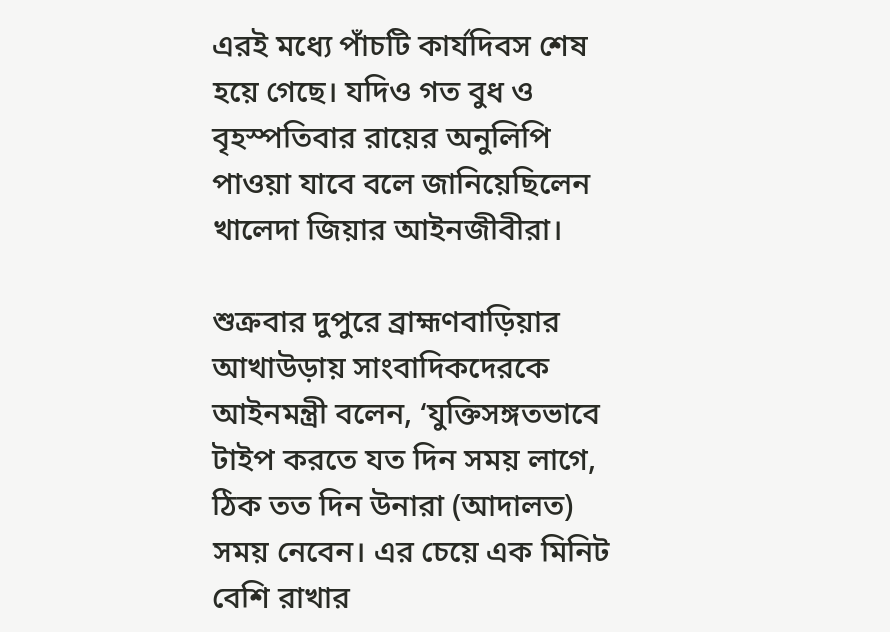এরই মধ্যে পাঁচটি কার্যদিবস শেষ হয়ে গেছে। যদিও গত বুধ ও বৃহস্পতিবার রায়ের অনুলিপি পাওয়া যাবে বলে জানিয়েছিলেন খালেদা জিয়ার আইনজীবীরা।

শুক্রবার দুপুরে ব্রাহ্মণবাড়িয়ার আখাউড়ায় সাংবাদিকদেরকে আইনমন্ত্রী বলেন, ‘যুক্তিসঙ্গতভাবে টাইপ করতে যত দিন সময় লাগে, ঠিক তত দিন উনারা (আদালত) সময় নেবেন। এর চেয়ে এক মিনিট বেশি রাখার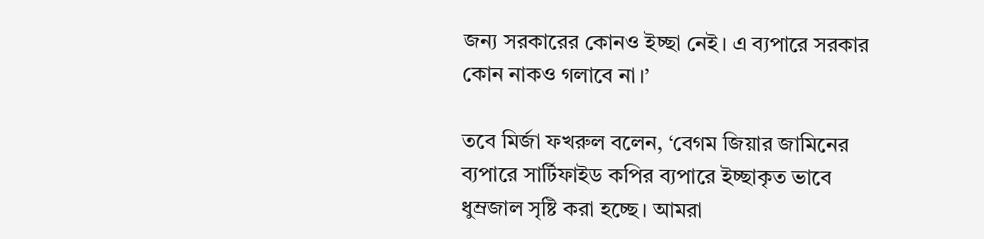জন্য সরকারের কোনও ইচ্ছা নেই। এ ব্যপারে সরকার কোন নাকও গলাবে না।’

তবে মির্জা ফখরুল বলেন, ‘বেগম জিয়ার জামিনের ব্যপারে সার্টিফাইড কপির ব্যপারে ইচ্ছাকৃত ভাবে ধুম্রজাল সৃষ্টি করা হচ্ছে। আমরা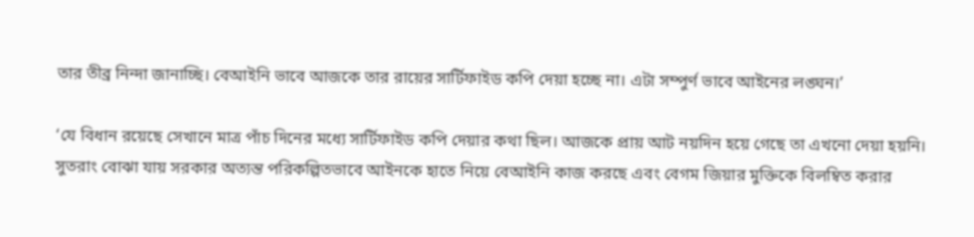তার তীব্র নিন্দা জানাচ্ছি। বেআইনি ভাবে আজকে তার রায়ের সার্টিফাইড কপি দেয়া হচ্ছে না। এটা সম্পুর্ণ ভাবে আইনের লঙ্ঘন।’

‘যে বিধান রয়েছে সেখানে মাত্র পাঁচ দিনের মধ্যে সার্টিফাইড কপি দেয়ার কথা ছিল। আজকে প্রায় আট নয়দিন হয়ে গেছে তা এখনো দেয়া হয়নি। সুতরাং বোঝা যায় সরকার অত্যন্ত পরিকল্পিতভাবে আইনকে হাতে নিয়ে বেআইনি কাজ করছে এবং বেগম জিয়ার মুক্তিকে বিলম্বিত করার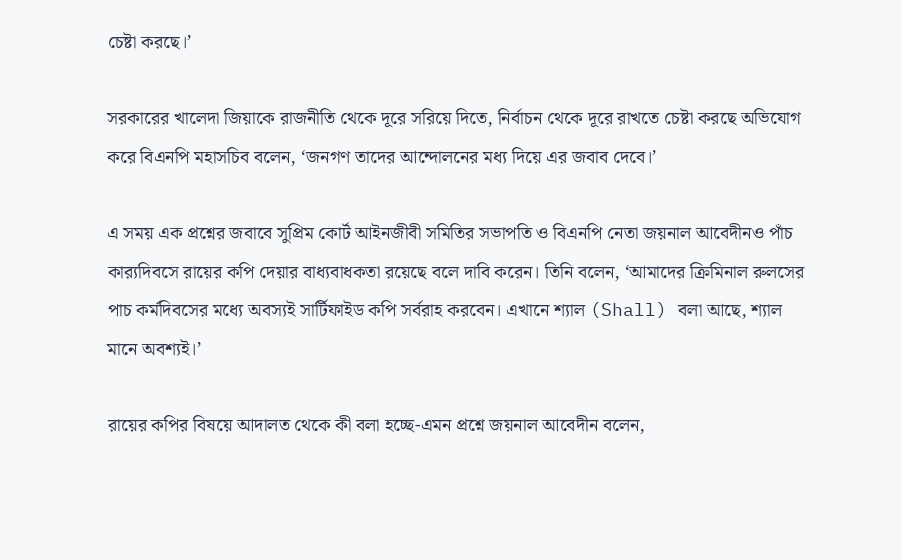চেষ্টা করছে।’

সরকারের খালেদা জিয়াকে রাজনীতি থেকে দূরে সরিয়ে দিতে, নির্বাচন থেকে দূরে রাখতে চেষ্টা করছে অভিযোগ করে বিএনপি মহাসচিব বলেন, ‘জনগণ তাদের আন্দোলনের মধ্য দিয়ে এর জবাব দেবে।’

এ সময় এক প্রশ্নের জবাবে সুপ্রিম কোর্ট আইনজীবী সমিতির সভাপতি ও বিএনপি নেতা জয়নাল আবেদীনও পাঁচ কার‌্যদিবসে রায়ের কপি দেয়ার বাধ্যবাধকতা রয়েছে বলে দাবি করেন। তিনি বলেন, ‘আমাদের ক্রিমিনাল রুলসের পাচ কর্মদিবসের মধ্যে অবস্যই সার্টিফাইড কপি সর্বরাহ করবেন। এখানে শ্যাল (Shall) বলা আছে, শ্যাল মানে অবশ্যই।’

রায়ের কপির বিষয়ে আদালত থেকে কী বলা হচ্ছে-এমন প্রশ্নে জয়নাল আবেদীন বলেন,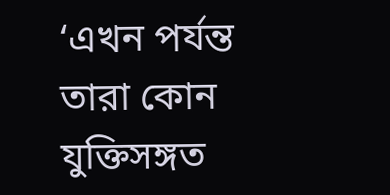‘এখন পর্যন্ত তারা কোন যুক্তিসঙ্গত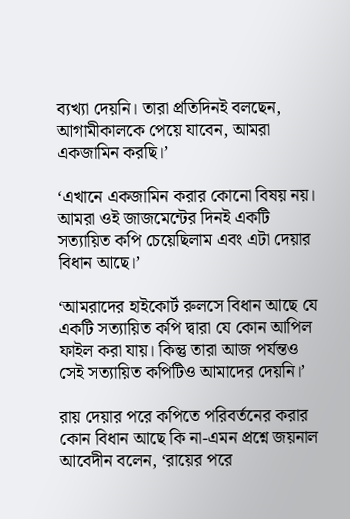ব্যখ্যা দেয়নি। তারা প্রতিদিনই বলছেন, আগামীকালকে পেয়ে যাবেন, আমরা একজামিন করছি।’

‘এখানে একজামিন করার কোনো বিষয় নয়। আমরা ওই জাজমেন্টের দিনই একটি সত্যায়িত কপি চেয়েছিলাম এবং এটা দেয়ার বিধান আছে।’

‘আমরাদের হাইকোর্ট রুলসে বিধান আছে যে একটি সত্যায়িত কপি দ্বারা যে কোন আপিল ফাইল করা যায়। কিন্তু তারা আজ পর্যন্তও সেই সত্যায়িত কপিটিও আমাদের দেয়নি।’

রায় দেয়ার পরে কপিতে পরিবর্তনের করার কোন বিধান আছে কি না-এমন প্রশ্নে জয়নাল আবেদীন বলেন, ‘রায়ের পরে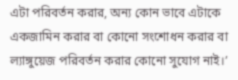এটা পরিবর্তন করার, অন্য কোন ভাবে এটাকে একজামিন করার বা কোনো সংশোধন করার বা ল্যাঙ্গুয়েজ পরিবর্তন করার কোনো সুযোগ নাই।’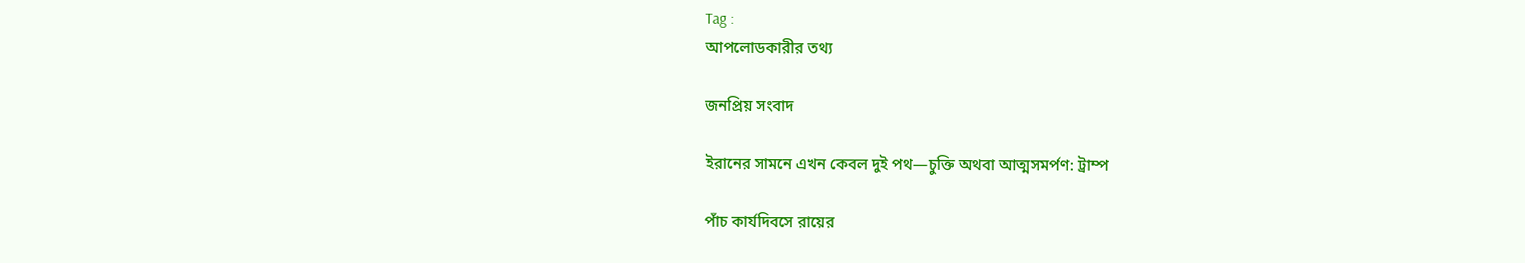Tag :
আপলোডকারীর তথ্য

জনপ্রিয় সংবাদ

ইরানের সামনে এখন কেবল দুই পথ—চুক্তি অথবা আত্মসমর্পণ: ট্রাম্প

পাঁচ ‌কার্যদিবসে রায়ের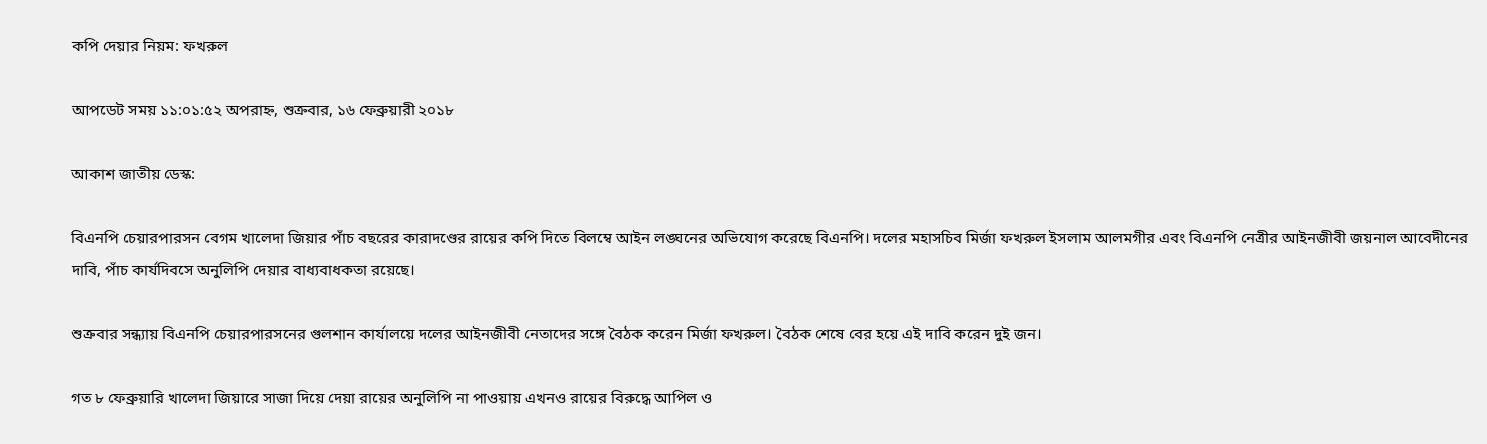কপি দেয়ার নিয়ম: ফখরুল

আপডেট সময় ১১:০১:৫২ অপরাহ্ন, শুক্রবার, ১৬ ফেব্রুয়ারী ২০১৮

আকাশ জাতীয় ডেস্ক:

বিএনপি চেয়ারপারসন বেগম খালেদা জিয়ার পাঁচ বছরের কারাদণ্ডের রায়ের কপি দিতে বিলম্বে আইন লঙ্ঘনের অভিযোগ করেছে বিএনপি। দলের মহাসচিব মির্জা ফখরুল ইসলাম আলমগীর এবং বিএনপি নেত্রীর আইনজীবী জয়নাল আবেদীনের দাবি, পাঁচ কার্যদিবসে অনুলিপি দেয়ার বাধ্যবাধকতা রয়েছে।

শুক্রবার সন্ধ্যায় বিএনপি চেয়ারপারসনের গুলশান কার্যালয়ে দলের আইনজীবী নেতাদের সঙ্গে বৈঠক করেন মির্জা ফখরুল। বৈঠক শেষে বের হয়ে এই দাবি করেন দুই জন।

গত ৮ ফেব্রুয়ারি খালেদা জিয়ারে সাজা দিয়ে দেয়া রায়ের অনুলিপি না পাওয়ায় এখনও রায়ের বিরুদ্ধে আপিল ও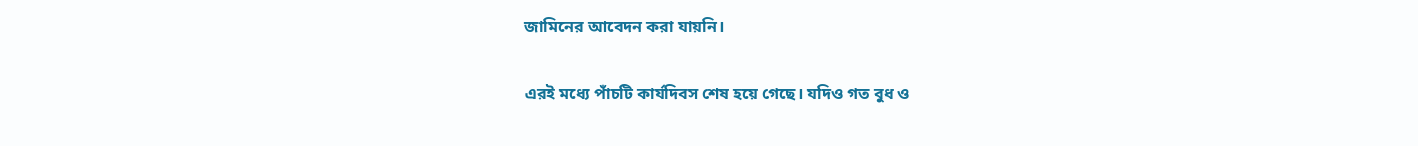জামিনের আবেদন করা যায়নি।

এরই মধ্যে পাঁচটি কার্যদিবস শেষ হয়ে গেছে। যদিও গত বুধ ও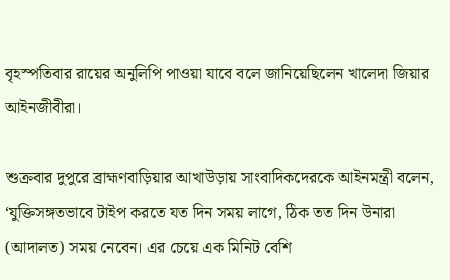বৃহস্পতিবার রায়ের অনুলিপি পাওয়া যাবে বলে জানিয়েছিলেন খালেদা জিয়ার আইনজীবীরা।

শুক্রবার দুপুরে ব্রাহ্মণবাড়িয়ার আখাউড়ায় সাংবাদিকদেরকে আইনমন্ত্রী বলেন, ‘যুক্তিসঙ্গতভাবে টাইপ করতে যত দিন সময় লাগে, ঠিক তত দিন উনারা (আদালত) সময় নেবেন। এর চেয়ে এক মিনিট বেশি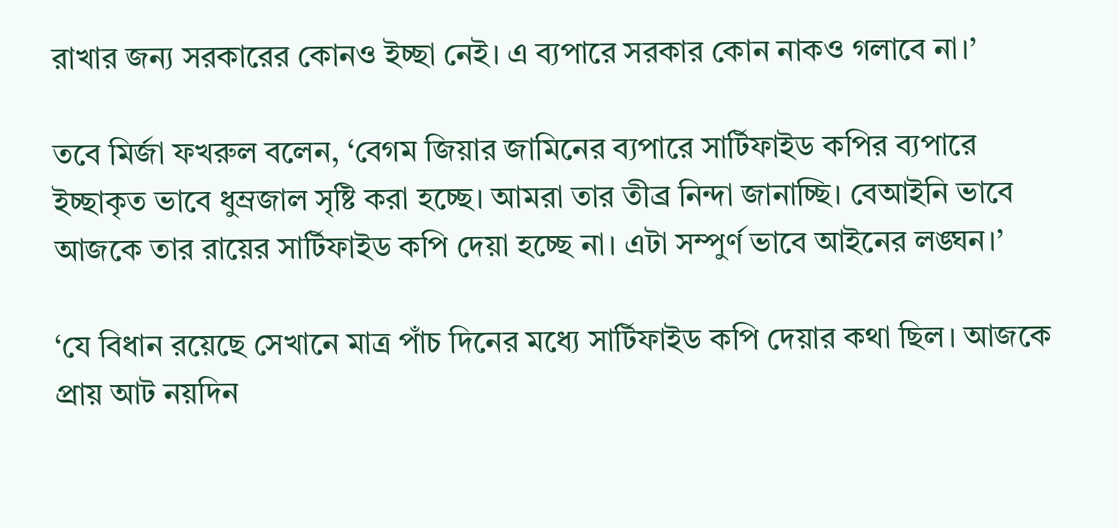রাখার জন্য সরকারের কোনও ইচ্ছা নেই। এ ব্যপারে সরকার কোন নাকও গলাবে না।’

তবে মির্জা ফখরুল বলেন, ‘বেগম জিয়ার জামিনের ব্যপারে সার্টিফাইড কপির ব্যপারে ইচ্ছাকৃত ভাবে ধুম্রজাল সৃষ্টি করা হচ্ছে। আমরা তার তীব্র নিন্দা জানাচ্ছি। বেআইনি ভাবে আজকে তার রায়ের সার্টিফাইড কপি দেয়া হচ্ছে না। এটা সম্পুর্ণ ভাবে আইনের লঙ্ঘন।’

‘যে বিধান রয়েছে সেখানে মাত্র পাঁচ দিনের মধ্যে সার্টিফাইড কপি দেয়ার কথা ছিল। আজকে প্রায় আট নয়দিন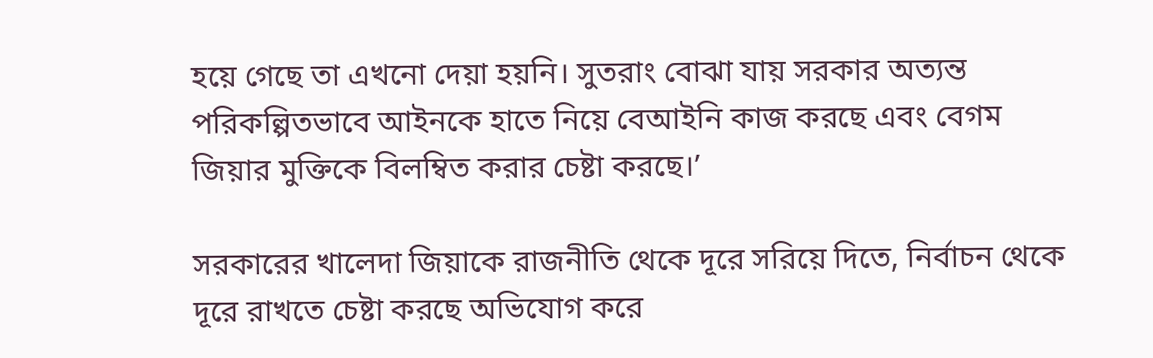হয়ে গেছে তা এখনো দেয়া হয়নি। সুতরাং বোঝা যায় সরকার অত্যন্ত পরিকল্পিতভাবে আইনকে হাতে নিয়ে বেআইনি কাজ করছে এবং বেগম জিয়ার মুক্তিকে বিলম্বিত করার চেষ্টা করছে।’

সরকারের খালেদা জিয়াকে রাজনীতি থেকে দূরে সরিয়ে দিতে, নির্বাচন থেকে দূরে রাখতে চেষ্টা করছে অভিযোগ করে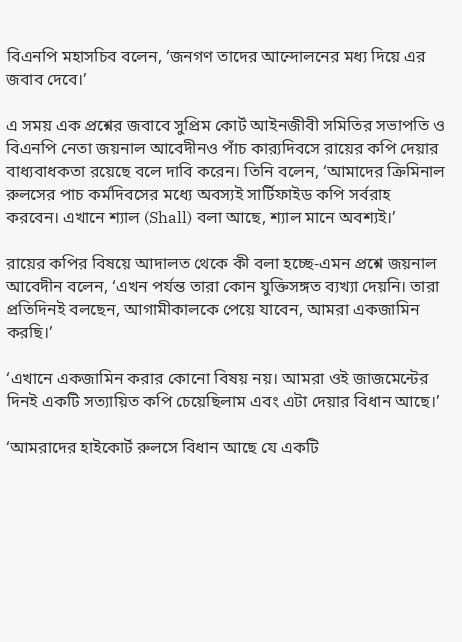বিএনপি মহাসচিব বলেন, ‘জনগণ তাদের আন্দোলনের মধ্য দিয়ে এর জবাব দেবে।’

এ সময় এক প্রশ্নের জবাবে সুপ্রিম কোর্ট আইনজীবী সমিতির সভাপতি ও বিএনপি নেতা জয়নাল আবেদীনও পাঁচ কার‌্যদিবসে রায়ের কপি দেয়ার বাধ্যবাধকতা রয়েছে বলে দাবি করেন। তিনি বলেন, ‘আমাদের ক্রিমিনাল রুলসের পাচ কর্মদিবসের মধ্যে অবস্যই সার্টিফাইড কপি সর্বরাহ করবেন। এখানে শ্যাল (Shall) বলা আছে, শ্যাল মানে অবশ্যই।’

রায়ের কপির বিষয়ে আদালত থেকে কী বলা হচ্ছে-এমন প্রশ্নে জয়নাল আবেদীন বলেন, ‘এখন পর্যন্ত তারা কোন যুক্তিসঙ্গত ব্যখ্যা দেয়নি। তারা প্রতিদিনই বলছেন, আগামীকালকে পেয়ে যাবেন, আমরা একজামিন করছি।’

‘এখানে একজামিন করার কোনো বিষয় নয়। আমরা ওই জাজমেন্টের দিনই একটি সত্যায়িত কপি চেয়েছিলাম এবং এটা দেয়ার বিধান আছে।’

‘আমরাদের হাইকোর্ট রুলসে বিধান আছে যে একটি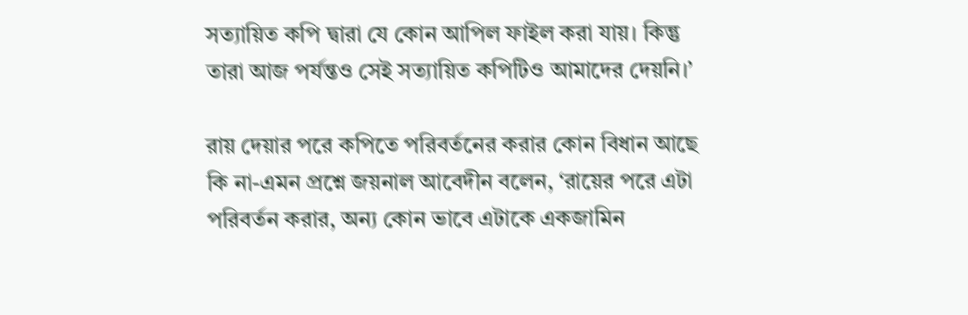সত্যায়িত কপি দ্বারা যে কোন আপিল ফাইল করা যায়। কিন্তু তারা আজ পর্যন্তও সেই সত্যায়িত কপিটিও আমাদের দেয়নি।’

রায় দেয়ার পরে কপিতে পরিবর্তনের করার কোন বিধান আছে কি না-এমন প্রশ্নে জয়নাল আবেদীন বলেন, ‘রায়ের পরে এটা পরিবর্তন করার, অন্য কোন ভাবে এটাকে একজামিন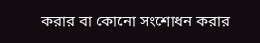করার বা কোনো সংশোধন করার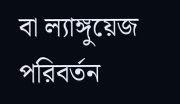বা ল্যাঙ্গুয়েজ পরিবর্তন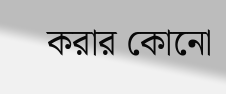করার কোনো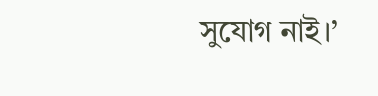সুযোগ নাই।’